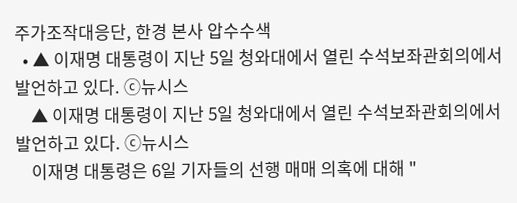주가조작대응단, 한경 본사 압수수색
  • ▲ 이재명 대통령이 지난 5일 청와대에서 열린 수석보좌관회의에서 발언하고 있다. ⓒ뉴시스
    ▲ 이재명 대통령이 지난 5일 청와대에서 열린 수석보좌관회의에서 발언하고 있다. ⓒ뉴시스
    이재명 대통령은 6일 기자들의 선행 매매 의혹에 대해 "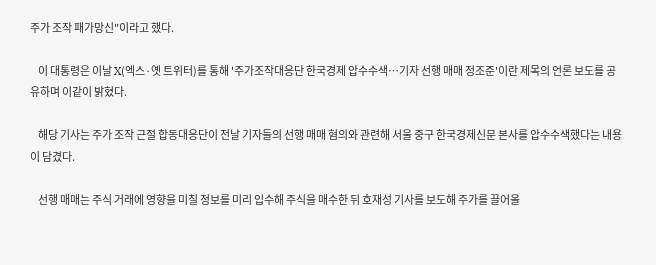주가 조작 패가망신"이라고 했다.

    이 대통령은 이날 X(엑스·옛 트위터)를 통해 '주가조작대응단 한국경제 압수수색…기자 선행 매매 정조준'이란 제목의 언론 보도를 공유하며 이같이 밝혔다.

    해당 기사는 주가 조작 근절 합동대응단이 전날 기자들의 선행 매매 혐의와 관련해 서울 중구 한국경제신문 본사를 압수수색했다는 내용이 담겼다.

    선행 매매는 주식 거래에 영향을 미칠 정보를 미리 입수해 주식을 매수한 뒤 호재성 기사를 보도해 주가를 끌어올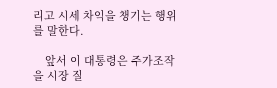리고 시세 차익을 챙기는 행위를 말한다.

    앞서 이 대통령은 주가조작을 시장 질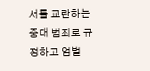서를 교란하는 중대 범죄로 규정하고 엄벌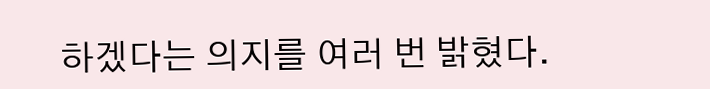하겠다는 의지를 여러 번 밝혔다.